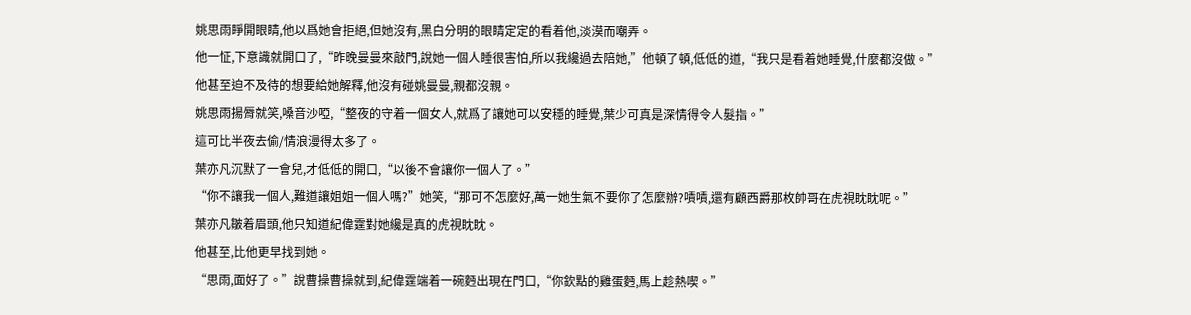姚思雨睜開眼睛,他以爲她會拒絕,但她沒有,黑白分明的眼睛定定的看着他,淡漠而嘲弄。
他一怔,下意識就開口了,“昨晚曼曼來敲門,說她一個人睡很害怕,所以我纔過去陪她,”他頓了頓,低低的道,“我只是看着她睡覺,什麼都沒做。”
他甚至迫不及待的想要給她解釋,他沒有碰姚曼曼,親都沒親。
姚思雨揚脣就笑,嗓音沙啞,“整夜的守着一個女人,就爲了讓她可以安穩的睡覺,葉少可真是深情得令人髮指。”
這可比半夜去偷/情浪漫得太多了。
葉亦凡沉默了一會兒,才低低的開口,“以後不會讓你一個人了。”
“你不讓我一個人,難道讓姐姐一個人嗎?”她笑,“那可不怎麼好,萬一她生氣不要你了怎麼辦?嘖嘖,還有顧西爵那枚帥哥在虎視眈眈呢。”
葉亦凡皺着眉頭,他只知道紀偉霆對她纔是真的虎視眈眈。
他甚至,比他更早找到她。
“思雨,面好了。”說曹操曹操就到,紀偉霆端着一碗麪出現在門口,“你欽點的雞蛋麪,馬上趁熱喫。”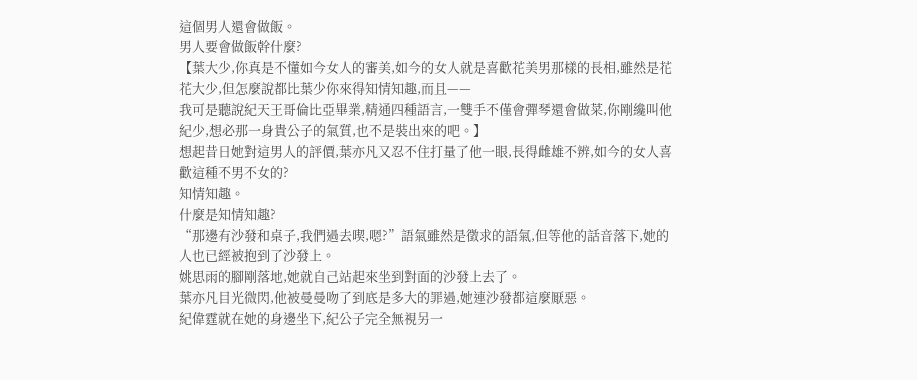這個男人還會做飯。
男人要會做飯幹什麼?
【葉大少,你真是不懂如今女人的審美,如今的女人就是喜歡花美男那樣的長相,雖然是花花大少,但怎麼說都比葉少你來得知情知趣,而且——
我可是聽說紀天王哥倫比亞畢業,精通四種語言,一雙手不僅會彈琴還會做菜,你剛纔叫他紀少,想必那一身貴公子的氣質,也不是裝出來的吧。】
想起昔日她對這男人的評價,葉亦凡又忍不住打量了他一眼,長得雌雄不辨,如今的女人喜歡這種不男不女的?
知情知趣。
什麼是知情知趣?
“那邊有沙發和桌子,我們過去喫,嗯?”語氣雖然是徵求的語氣,但等他的話音落下,她的人也已經被抱到了沙發上。
姚思雨的腳剛落地,她就自己站起來坐到對面的沙發上去了。
葉亦凡目光微閃,他被曼曼吻了到底是多大的罪過,她連沙發都這麼厭惡。
紀偉霆就在她的身邊坐下,紀公子完全無視另一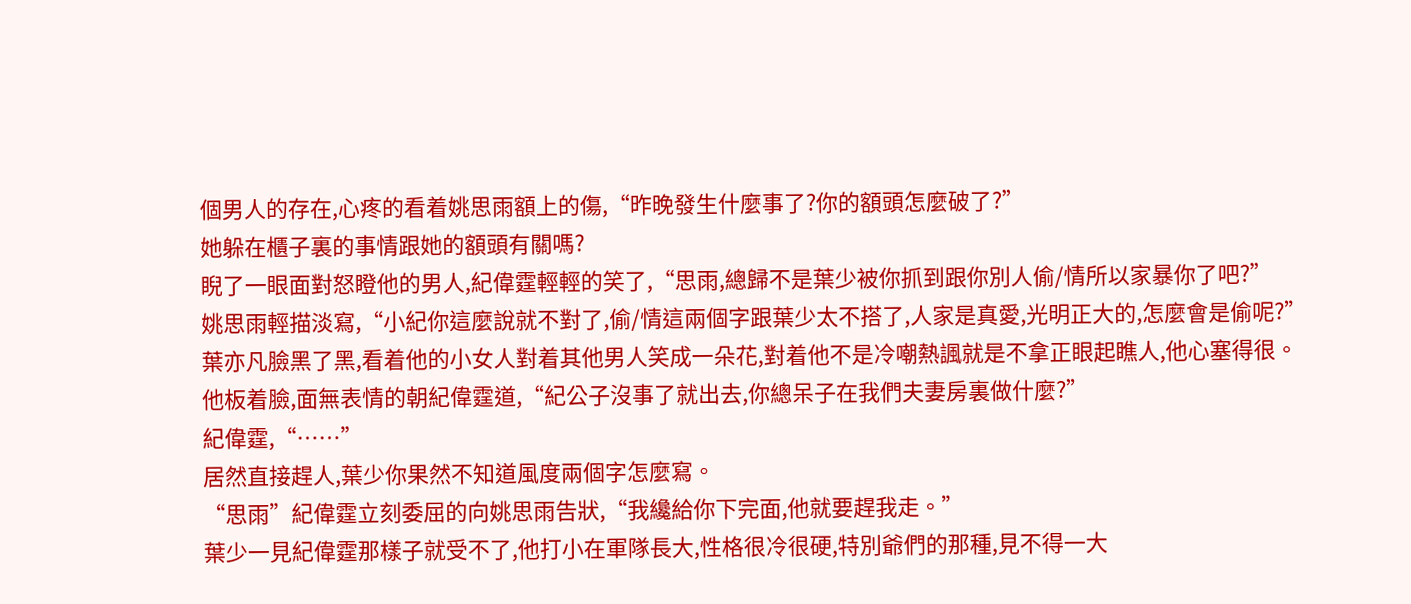個男人的存在,心疼的看着姚思雨額上的傷,“昨晚發生什麼事了?你的額頭怎麼破了?”
她躲在櫃子裏的事情跟她的額頭有關嗎?
睨了一眼面對怒瞪他的男人,紀偉霆輕輕的笑了,“思雨,總歸不是葉少被你抓到跟你別人偷/情所以家暴你了吧?”
姚思雨輕描淡寫,“小紀你這麼說就不對了,偷/情這兩個字跟葉少太不搭了,人家是真愛,光明正大的,怎麼會是偷呢?”
葉亦凡臉黑了黑,看着他的小女人對着其他男人笑成一朵花,對着他不是冷嘲熱諷就是不拿正眼起瞧人,他心塞得很。
他板着臉,面無表情的朝紀偉霆道,“紀公子沒事了就出去,你總呆子在我們夫妻房裏做什麼?”
紀偉霆,“……”
居然直接趕人,葉少你果然不知道風度兩個字怎麼寫。
“思雨”紀偉霆立刻委屈的向姚思雨告狀,“我纔給你下完面,他就要趕我走。”
葉少一見紀偉霆那樣子就受不了,他打小在軍隊長大,性格很冷很硬,特別爺們的那種,見不得一大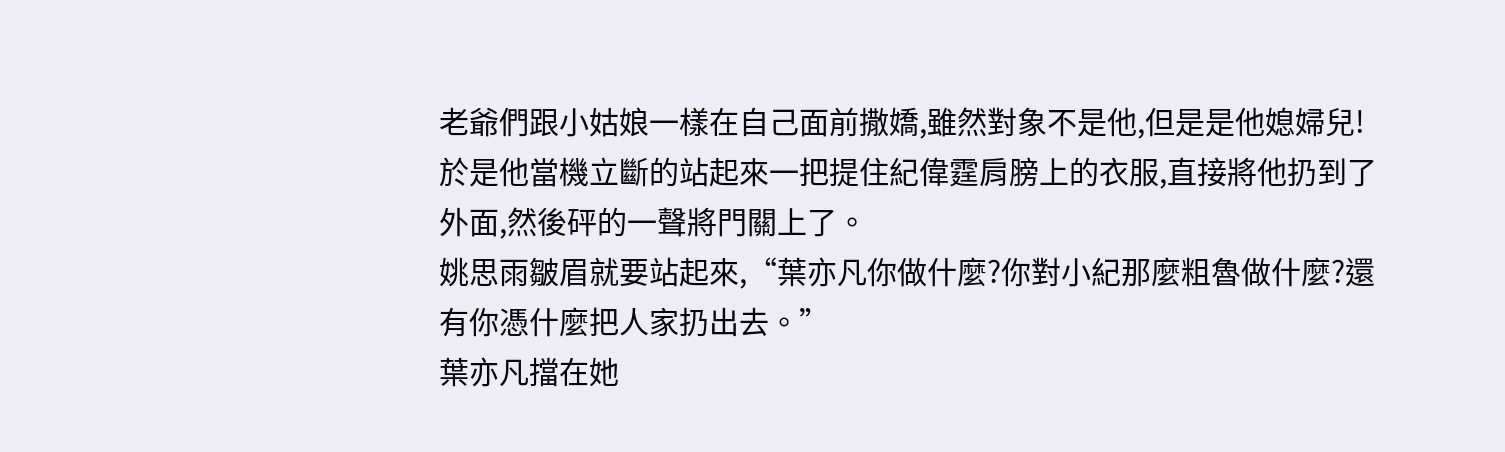老爺們跟小姑娘一樣在自己面前撒嬌,雖然對象不是他,但是是他媳婦兒!
於是他當機立斷的站起來一把提住紀偉霆肩膀上的衣服,直接將他扔到了外面,然後砰的一聲將門關上了。
姚思雨皺眉就要站起來,“葉亦凡你做什麼?你對小紀那麼粗魯做什麼?還有你憑什麼把人家扔出去。”
葉亦凡擋在她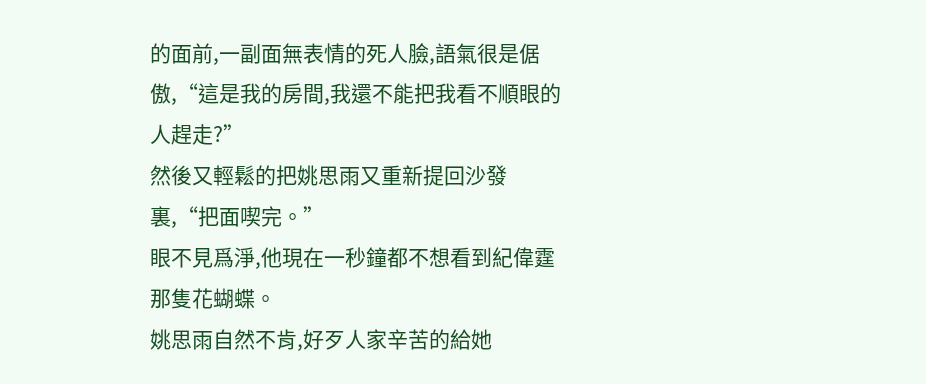的面前,一副面無表情的死人臉,語氣很是倨傲,“這是我的房間,我還不能把我看不順眼的人趕走?”
然後又輕鬆的把姚思雨又重新提回沙發裏,“把面喫完。”
眼不見爲淨,他現在一秒鐘都不想看到紀偉霆那隻花蝴蝶。
姚思雨自然不肯,好歹人家辛苦的給她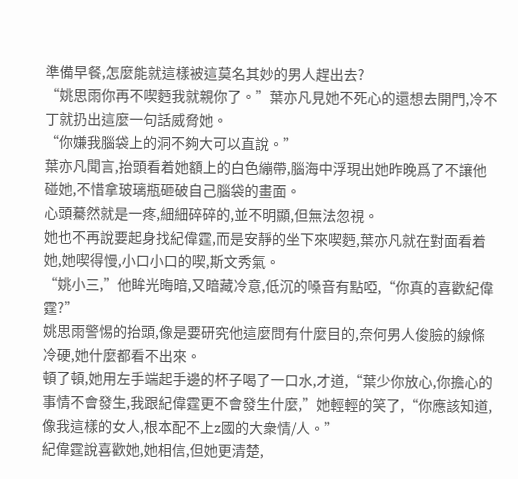準備早餐,怎麼能就這樣被這莫名其妙的男人趕出去?
“姚思雨你再不喫麪我就親你了。”葉亦凡見她不死心的還想去開門,冷不丁就扔出這麼一句話威脅她。
“你嫌我腦袋上的洞不夠大可以直說。”
葉亦凡聞言,抬頭看着她額上的白色繃帶,腦海中浮現出她昨晚爲了不讓他碰她,不惜拿玻璃瓶砸破自己腦袋的畫面。
心頭驀然就是一疼,細細碎碎的,並不明顯,但無法忽視。
她也不再說要起身找紀偉霆,而是安靜的坐下來喫麪,葉亦凡就在對面看着她,她喫得慢,小口小口的喫,斯文秀氣。
“姚小三,”他眸光晦暗,又暗藏冷意,低沉的嗓音有點啞,“你真的喜歡紀偉霆?”
姚思雨警惕的抬頭,像是要研究他這麼問有什麼目的,奈何男人俊臉的線條冷硬,她什麼都看不出來。
頓了頓,她用左手端起手邊的杯子喝了一口水,才道,“葉少你放心,你擔心的事情不會發生,我跟紀偉霆更不會發生什麼,”她輕輕的笑了,“你應該知道,像我這樣的女人,根本配不上z國的大衆情/人。”
紀偉霆說喜歡她,她相信,但她更清楚,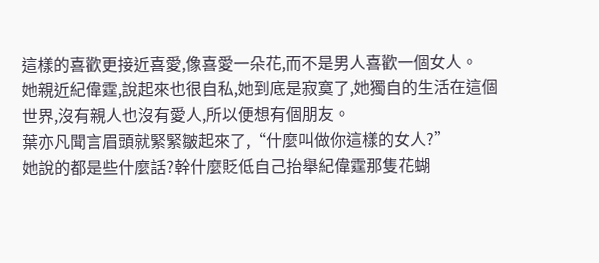這樣的喜歡更接近喜愛,像喜愛一朵花,而不是男人喜歡一個女人。
她親近紀偉霆,說起來也很自私,她到底是寂寞了,她獨自的生活在這個世界,沒有親人也沒有愛人,所以便想有個朋友。
葉亦凡聞言眉頭就緊緊皺起來了,“什麼叫做你這樣的女人?”
她說的都是些什麼話?幹什麼貶低自己抬舉紀偉霆那隻花蝴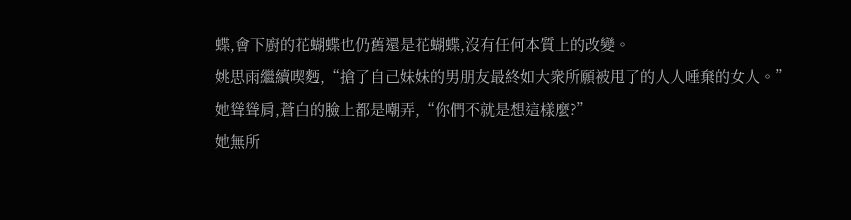蝶,會下廚的花蝴蝶也仍舊還是花蝴蝶,沒有任何本質上的改變。
姚思雨繼續喫麪,“搶了自己妹妹的男朋友最終如大衆所願被甩了的人人唾棄的女人。”
她聳聳肩,蒼白的臉上都是嘲弄,“你們不就是想這樣麼?”
她無所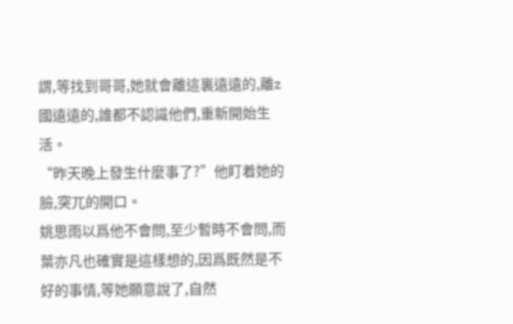謂,等找到哥哥,她就會離這裏遠遠的,離z國遠遠的,誰都不認識他們,重新開始生活。
“昨天晚上發生什麼事了?”他盯着她的臉,突兀的開口。
姚思雨以爲他不會問,至少暫時不會問,而葉亦凡也確實是這樣想的,因爲既然是不好的事情,等她願意說了,自然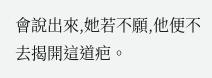會說出來,她若不願,他便不去揭開這道疤。